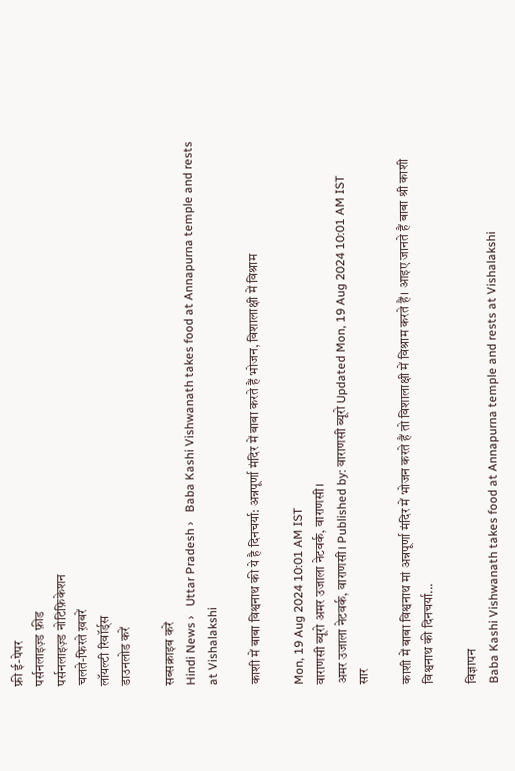फ्री ई-पेपर
पर्सनलाइज़्ड फ़ीड
पर्सनलाइज़्ड नोटिफ़िकेशन
चलते-फिरते ख़बरें
लॉयल्टी रिवॉर्ड्स
डाउनलोड करें

सब्सक्राइब करें
Hindi News ›   Uttar Pradesh ›   Baba Kashi Vishwanath takes food at Annapurna temple and rests at Vishalakshi

काशी में बाबा विश्वनाथ की ये है दिनचर्या: अन्नपूर्णा मंदिर में बाबा करते हैं भोजन, विशालाक्षी में विश्राम

Mon, 19 Aug 2024 10:01 AM IST
वाराणसी ब्यूरो अमर उजाला नेटवर्क, वाराणसी।
अमर उजाला नेटवर्क, वाराणसी। Published by: वाराणसी ब्यूरो Updated Mon, 19 Aug 2024 10:01 AM IST
सार

काशी में बाबा विश्वनाथ मां अन्नपूर्णा मंदिर में भोजन करते हैं तो विशालाक्षी में विश्राम करते हैं। आइए जानते हैं बाबा श्री काशी विश्वनाथ की दिनचर्या...

विज्ञापन
Baba Kashi Vishwanath takes food at Annapurna temple and rests at Vishalakshi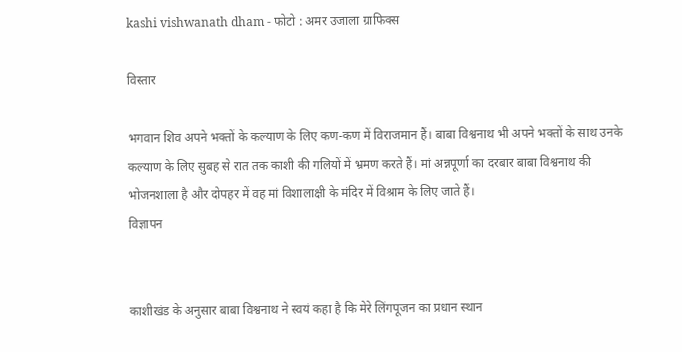kashi vishwanath dham - फोटो : अमर उजाला ग्राफिक्स

विस्तार

भगवान शिव अपने भक्तों के कल्याण के लिए कण-कण में विराजमान हैं। बाबा विश्वनाथ भी अपने भक्तों के साथ उनके कल्याण के लिए सुबह से रात तक काशी की गलियों में भ्रमण करते हैं। मां अन्नपूर्णा का दरबार बाबा विश्वनाथ की भोजनशाला है और दोपहर में वह मां विशालाक्षी के मंदिर में विश्राम के लिए जाते हैं।
विज्ञापन


काशीखंड के अनुसार बाबा विश्वनाथ ने स्वयं कहा है कि मेरे लिंगपूजन का प्रधान स्थान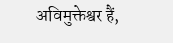अविमुक्तेश्वर हैं,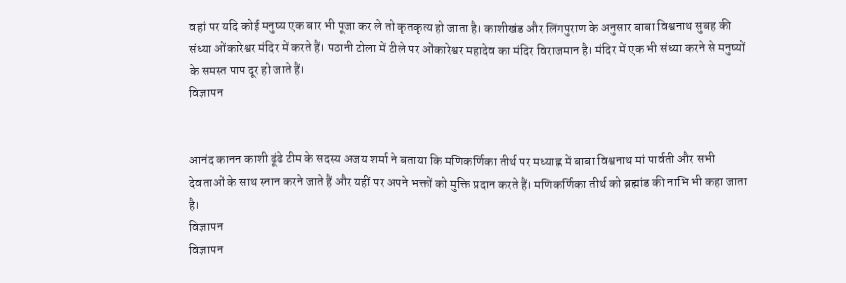वहां पर यदि कोई मनुष्य एक बार भी पूजा कर ले तो कृतकृत्य हो जाता है। काशीखंड और लिंगपुराण के अनुसार बाबा विश्वनाथ सुबह की संध्या ओंकारेश्वर मंदिर में करते हैं। पठानी टोला में टीले पर ओंकारेश्वर महादेव का मंदिर विराजमान है। मंदिर में एक भी संध्या करने से मनुष्यों के समस्त पाप दूर हो जाते हैं।
विज्ञापन


आनंद कानन काशी ढूंढे टीम के सदस्य अजय शर्मा ने बताया कि मणिकर्णिका तीर्थ पर मध्याह्न में बाबा विश्वनाथ मां पार्वती और सभी देवताओं के साथ स्नान करने जाते हैं और यहीं पर अपने भक्तों को मुक्ति प्रदान करते हैं। मणिकर्णिका तीर्थ को ब्रह्मांड की नाभि भी कहा जाता है।
विज्ञापन
विज्ञापन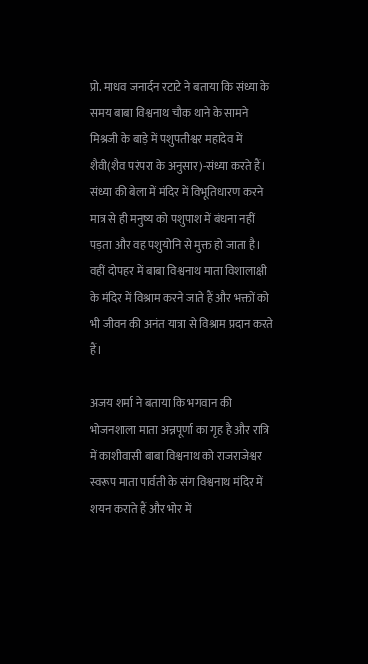प्रो. माधव जनार्दन रटाटे ने बताया कि संध्या के समय बाबा विश्वनाथ चौक थाने के सामने मिश्रजी के बाड़े में पशुपतीश्वर महादेव में शैवी(शैव परंपरा के अनुसार)-संध्या करते हैं। संध्या की बेला में मंदिर में विभूतिधारण करने मात्र से ही मनुष्य को पशुपाश में बंधना नहीं पड़ता और वह पशुयोनि से मुक्त हो जाता है। वहीं दोपहर में बाबा विश्वनाथ माता विशालाक्षी के मंदिर में विश्राम करने जाते हैं और भक्तों को भी जीवन की अनंत यात्रा से विश्राम प्रदान करते हैं।

अजय शर्मा ने बताया कि भगवान की भोजनशाला माता अन्नपूर्णा का गृह है और रात्रि में काशीवासी बाबा विश्वनाथ को राजराजेश्वर स्वरूप माता पार्वती के संग विश्वनाथ मंदिर में शयन कराते हैं और भोर में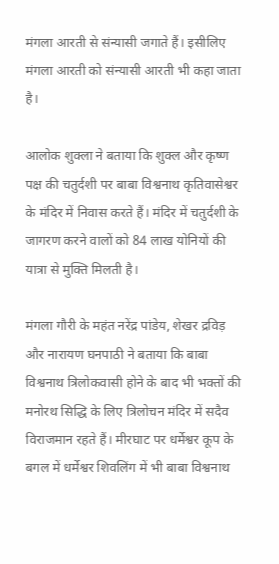मंगला आरती से संन्यासी जगाते हैं। इसीलिए मंगला आरती को संन्यासी आरती भी कहा जाता है।

आलोक शुक्ला ने बताया कि शुक्ल और कृष्ण पक्ष की चतुर्दशी पर बाबा विश्वनाथ कृतिवासेश्वर के मंदिर में निवास करते हैं। मंदिर में चतुर्दशी के जागरण करने वालों को 84 लाख योनियों की यात्रा से मुक्ति मिलती है।

मंगला गौरी के महंत नरेंद्र पांडेय, शेखर द्रविड़ और नारायण घनपाठी ने बताया कि बाबा विश्वनाथ त्रिलोकवासी होने के बाद भी भक्तों की मनोरथ सिद्धि के लिए त्रिलोचन मंदिर में सदैव विराजमान रहते हैं। मीरघाट पर धर्मेश्वर कूप के बगल में धर्मेश्वर शिवलिंग में भी बाबा विश्वनाथ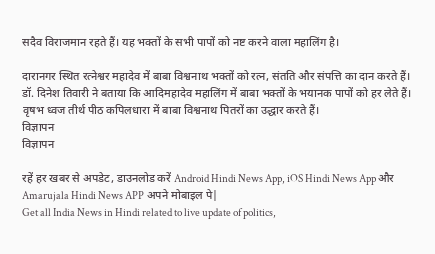सदैव विराजमान रहते हैं। यह भक्तों के सभी पापों को नष्ट करने वाला महालिंग है।

दारानगर स्थित रत्नेश्वर महादेव में बाबा विश्वनाथ भक्तों को रत्न, संतति और संपत्ति का दान करते हैं। डॉ. दिनेश तिवारी ने बताया कि आदिमहादेव महालिंग में बाबा भक्तों के भयानक पापों को हर लेते हैं। वृषभ ध्वज तीर्थ पीठ कपिलधारा में बाबा विश्वनाथ पितरों का उद्धार करते हैं।
विज्ञापन
विज्ञापन

रहें हर खबर से अपडेट, डाउनलोड करें Android Hindi News App, iOS Hindi News App और Amarujala Hindi News APP अपने मोबाइल पे|
Get all India News in Hindi related to live update of politics,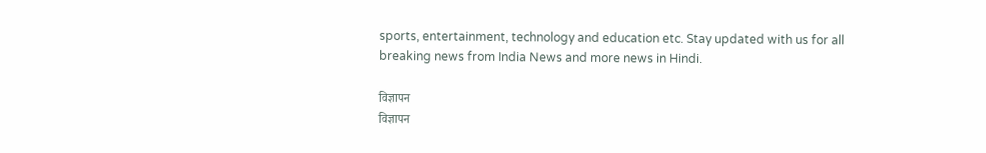sports, entertainment, technology and education etc. Stay updated with us for all breaking news from India News and more news in Hindi.

विज्ञापन
विज्ञापन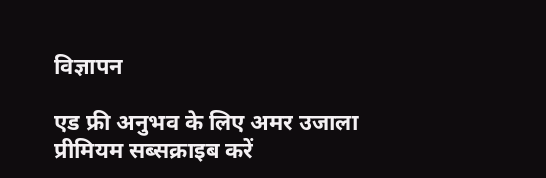विज्ञापन

एड फ्री अनुभव के लिए अमर उजाला प्रीमियम सब्सक्राइब करें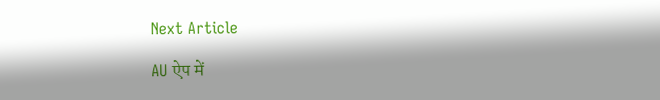Next Article

AU ऐप में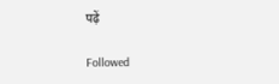पढ़ें

Followed